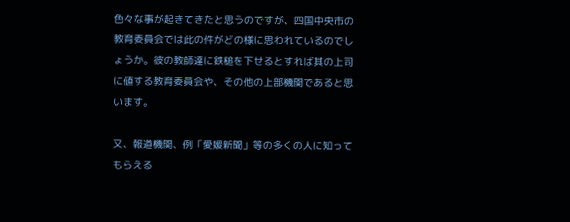色々な事が起きてきたと思うのですが、四国中央市の教育委員会では此の件がどの様に思われているのでしょうか。彼の教師達に鉄槌を下せるとすれば其の上司に値する教育委員会や、その他の上部機関であると思います。

又、報道機関、例「愛媛新聞」等の多くの人に知ってもらえる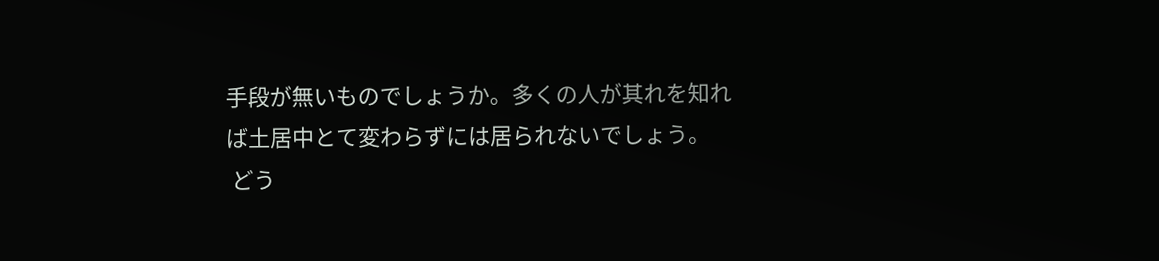手段が無いものでしょうか。多くの人が其れを知れば土居中とて変わらずには居られないでしょう。
 どう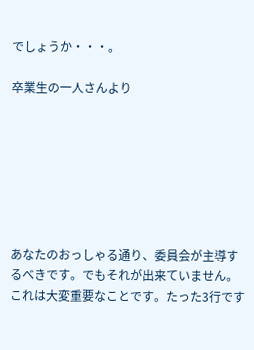でしょうか・・・。

卒業生の一人さんより







あなたのおっしゃる通り、委員会が主導するべきです。でもそれが出来ていません。これは大変重要なことです。たった3行です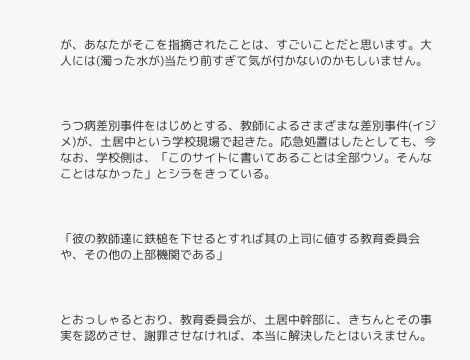が、あなたがそこを指摘されたことは、すごいことだと思います。大人には(濁った水が)当たり前すぎて気が付かないのかもしいません。



うつ病差別事件をはじめとする、教師によるさまざまな差別事件(イジメ)が、土居中という学校現場で起きた。応急処置はしたとしても、今なお、学校側は、「このサイトに書いてあることは全部ウソ。そんなことはなかった」とシラをきっている。



「彼の教師達に鉄槌を下せるとすれば其の上司に値する教育委員会や、その他の上部機関である」



とおっしゃるとおり、教育委員会が、土居中幹部に、きちんとその事実を認めさせ、謝罪させなければ、本当に解決したとはいえません。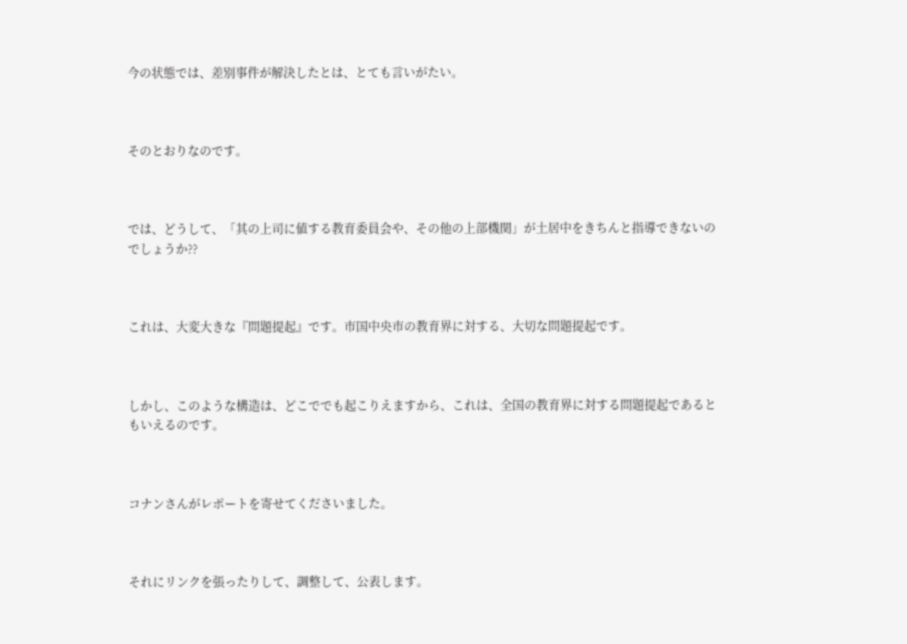今の状態では、差別事件が解決したとは、とても言いがたい。



そのとおりなのです。



では、どうして、「其の上司に値する教育委員会や、その他の上部機関」が土居中をきちんと指導できないのでしょうか??



これは、大変大きな『問題提起』です。市国中央市の教育界に対する、大切な問題提起です。



しかし、このような構造は、どこででも起こりえますから、これは、全国の教育界に対する問題提起であるともいえるのです。



コナンさんがレポートを寄せてくださいました。



それにリンクを張ったりして、調整して、公表します。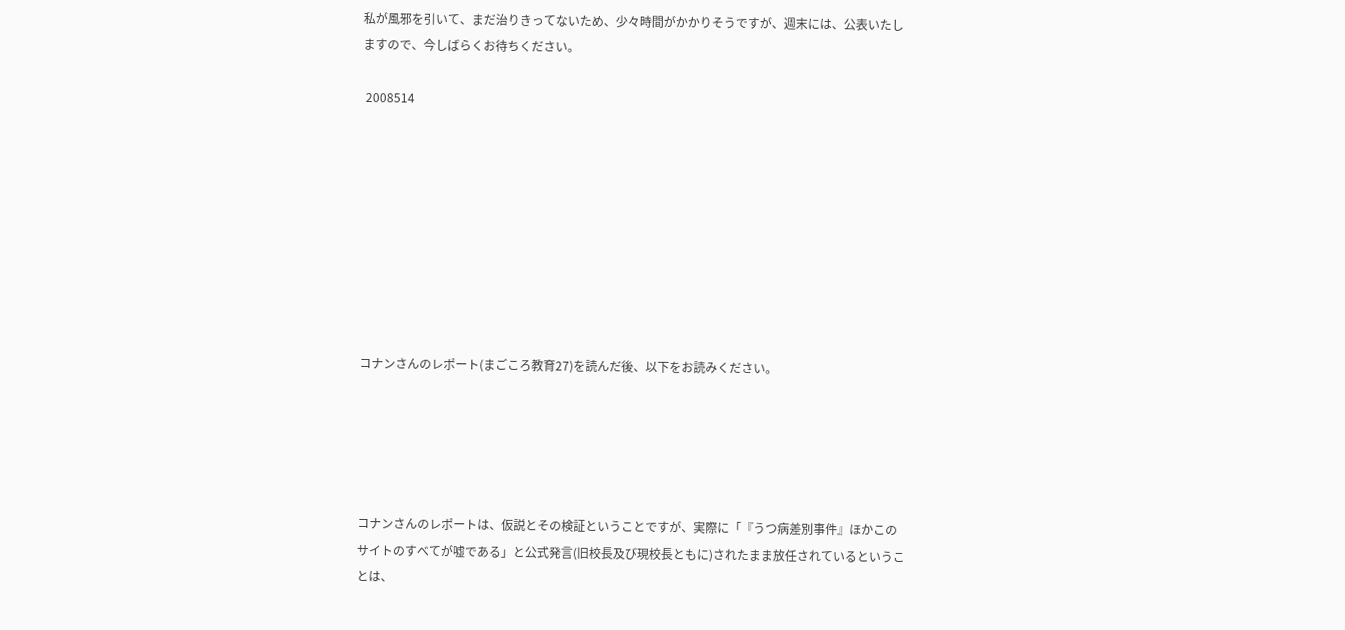私が風邪を引いて、まだ治りきってないため、少々時間がかかりそうですが、週末には、公表いたしますので、今しばらくお待ちください。

 2008514









コナンさんのレポート(まごころ教育27)を読んだ後、以下をお読みください。





コナンさんのレポートは、仮説とその検証ということですが、実際に「『うつ病差別事件』ほかこのサイトのすべてが嘘である」と公式発言(旧校長及び現校長ともに)されたまま放任されているということは、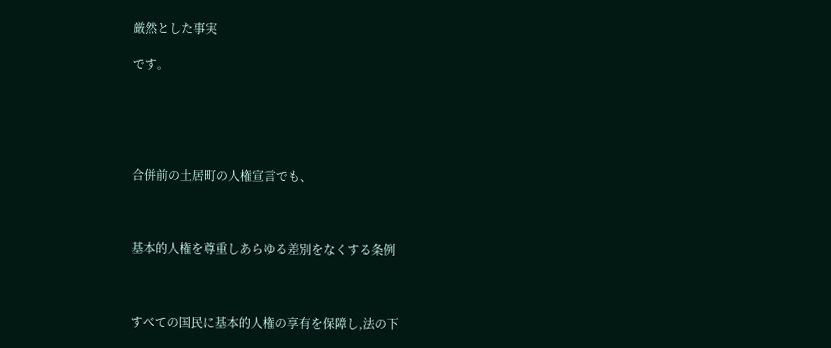厳然とした事実

です。





合併前の土居町の人権宣言でも、



基本的人権を尊重しあらゆる差別をなくする条例



すべての国民に基本的人権の享有を保障し,法の下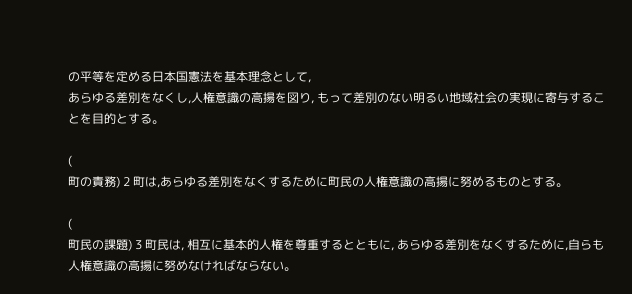の平等を定める日本国憲法を基本理念として,
あらゆる差別をなくし,人権意識の高揚を図り, もって差別のない明るい地域社会の実現に寄与することを目的とする。

(
町の責務) 2 町は,あらゆる差別をなくするために町民の人権意識の高揚に努めるものとする。

(
町民の課題) 3 町民は, 相互に基本的人権を尊重するとともに, あらゆる差別をなくするために,自らも人権意識の高揚に努めなければならない。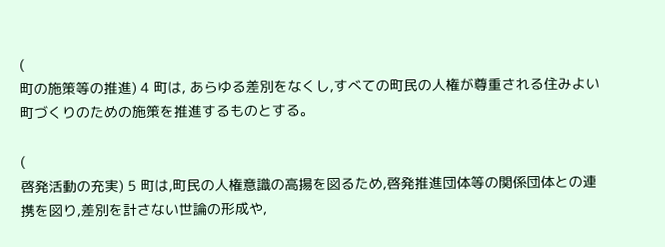(
町の施策等の推進) 4 町は, あらゆる差別をなくし,すべての町民の人権が尊重される住みよい町づくりのための施策を推進するものとする。

(
啓発活動の充実) 5 町は,町民の人権意識の高揚を図るため,啓発推進団体等の関係団体との連携を図り,差別を計さない世論の形成や,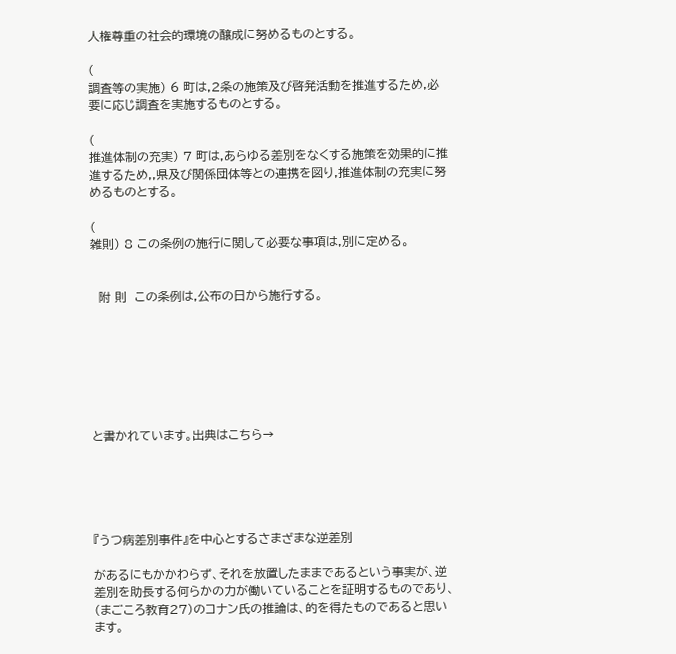人権尊重の社会的環境の醸成に努めるものとする。

(
調査等の実施) 6 町は,2条の施策及び啓発活動を推進するため,必要に応じ調査を実施するものとする。

(
推進体制の充実) 7 町は,あらゆる差別をなくする施策を効果的に推進するため,,県及び関係団体等との連携を図り,推進体制の充実に努めるものとする。

(
雑則) 8 この条例の施行に関して必要な事項は,別に定める。


  附 則  この条例は,公布の日から施行する。







と書かれています。出典はこちら→





『うつ病差別事件』を中心とするさまざまな逆差別

があるにもかかわらず、それを放置したままであるという事実が、逆差別を助長する何らかの力が働いていることを証明するものであり、(まごころ教育27)のコナン氏の推論は、的を得たものであると思います。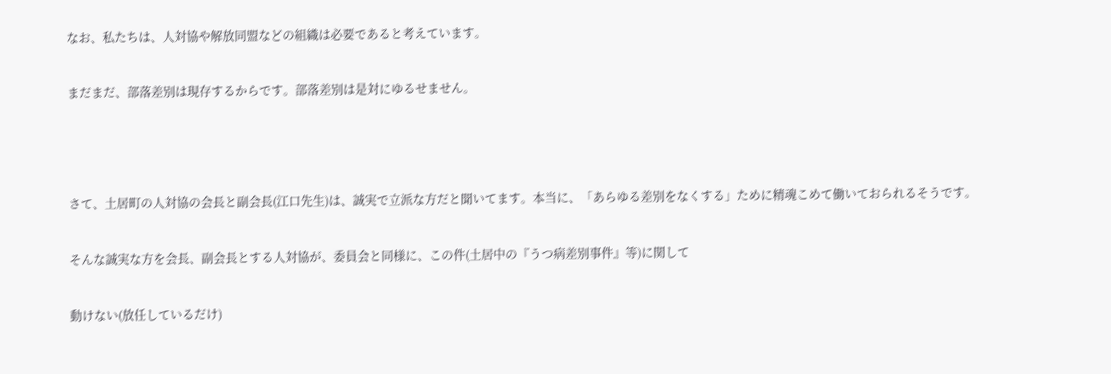なお、私たちは、人対協や解放同盟などの組織は必要であると考えています。

まだまだ、部落差別は現存するからです。部落差別は是対にゆるせません。



さて、土居町の人対協の会長と副会長(江口先生)は、誠実で立派な方だと聞いてます。本当に、「あらゆる差別をなくする」ために精魂こめて働いておられるそうです。

そんな誠実な方を会長、副会長とする人対協が、委員会と同様に、この件(土居中の『うつ病差別事件』等)に関して

動けない(放任しているだけ)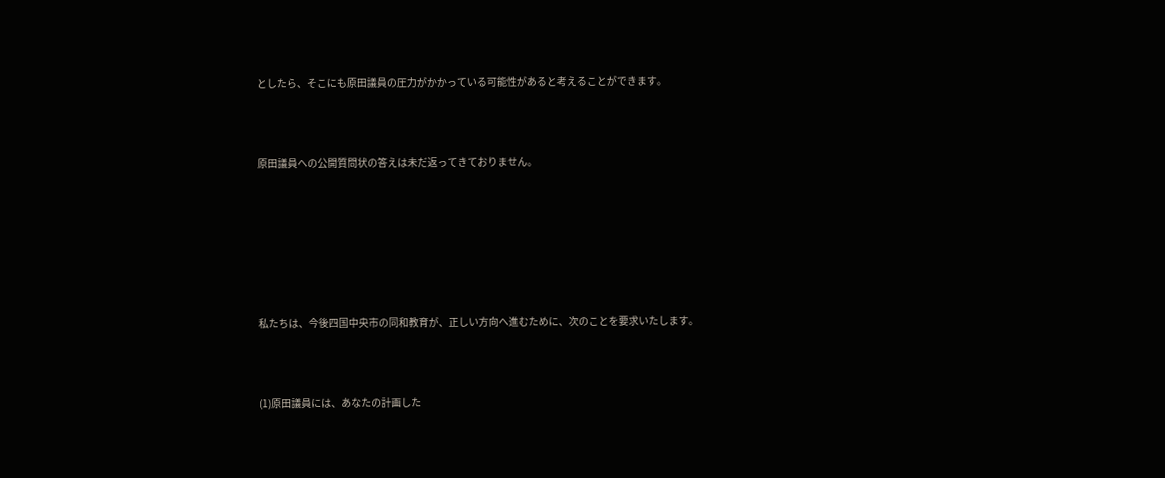としたら、そこにも原田議員の圧力がかかっている可能性があると考えることができます。



原田議員への公開質問状の答えは未だ返ってきておりません。







私たちは、今後四国中央市の同和教育が、正しい方向へ進むために、次のことを要求いたします。



(1)原田議員には、あなたの計画した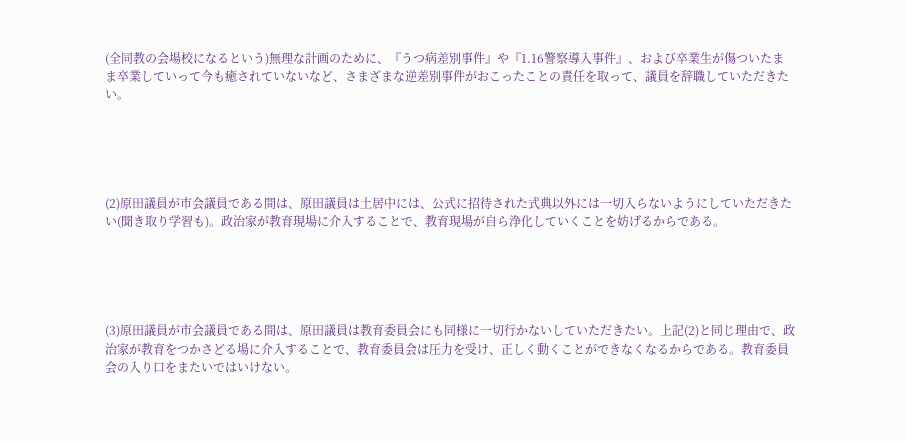(全同教の会場校になるという)無理な計画のために、『うつ病差別事件』や『1.16警察導入事件』、および卒業生が傷ついたまま卒業していって今も癒されていないなど、さまざまな逆差別事件がおこったことの責任を取って、議員を辞職していただきたい。





(2)原田議員が市会議員である間は、原田議員は土居中には、公式に招待された式典以外には一切入らないようにしていただきたい(聞き取り学習も)。政治家が教育現場に介入することで、教育現場が自ら浄化していくことを妨げるからである。





(3)原田議員が市会議員である間は、原田議員は教育委員会にも同様に一切行かないしていただきたい。上記(2)と同じ理由で、政治家が教育をつかさどる場に介入することで、教育委員会は圧力を受け、正しく動くことができなくなるからである。教育委員会の入り口をまたいではいけない。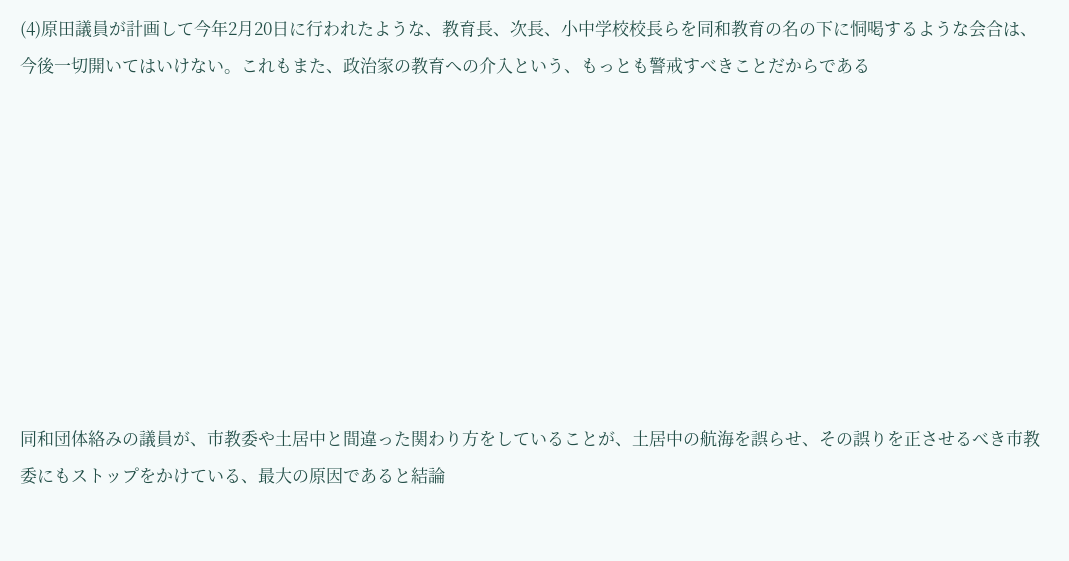(4)原田議員が計画して今年2月20日に行われたような、教育長、次長、小中学校校長らを同和教育の名の下に恫喝するような会合は、今後一切開いてはいけない。これもまた、政治家の教育への介入という、もっとも警戒すべきことだからである









同和団体絡みの議員が、市教委や土居中と間違った関わり方をしていることが、土居中の航海を誤らせ、その誤りを正させるべき市教委にもストップをかけている、最大の原因であると結論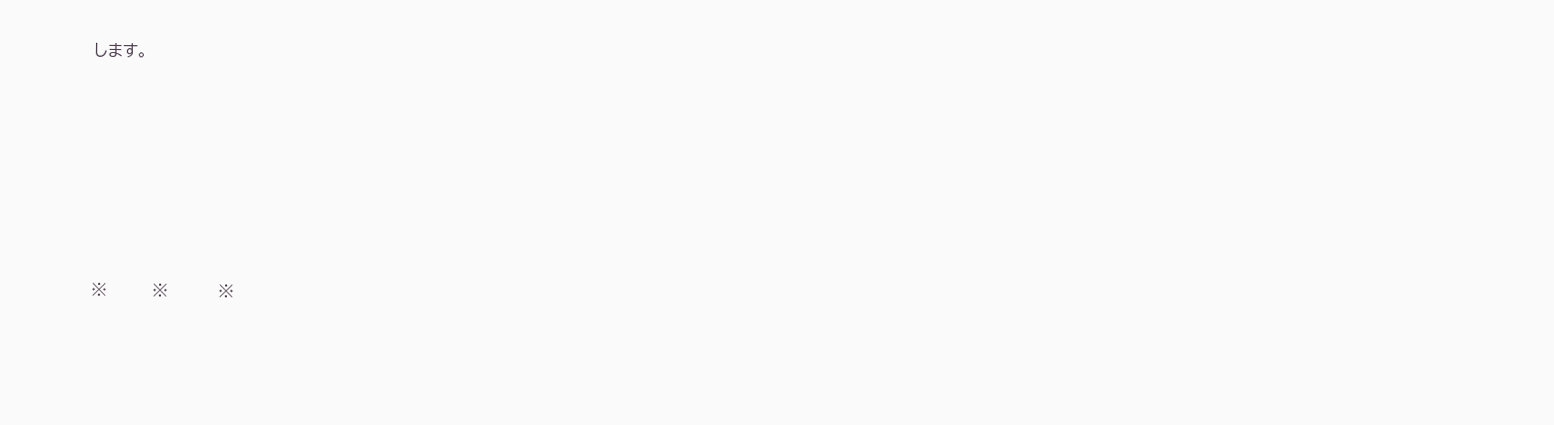します。









※         ※          ※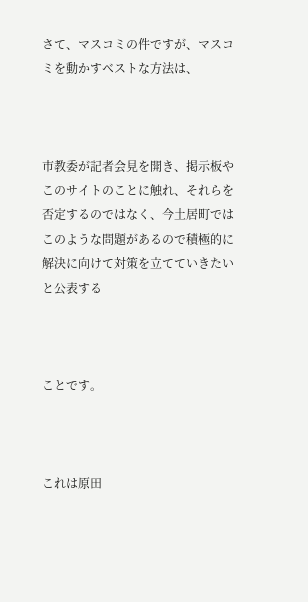さて、マスコミの件ですが、マスコミを動かすベストな方法は、



市教委が記者会見を開き、掲示板やこのサイトのことに触れ、それらを否定するのではなく、今土居町ではこのような問題があるので積極的に解決に向けて対策を立てていきたいと公表する



ことです。



これは原田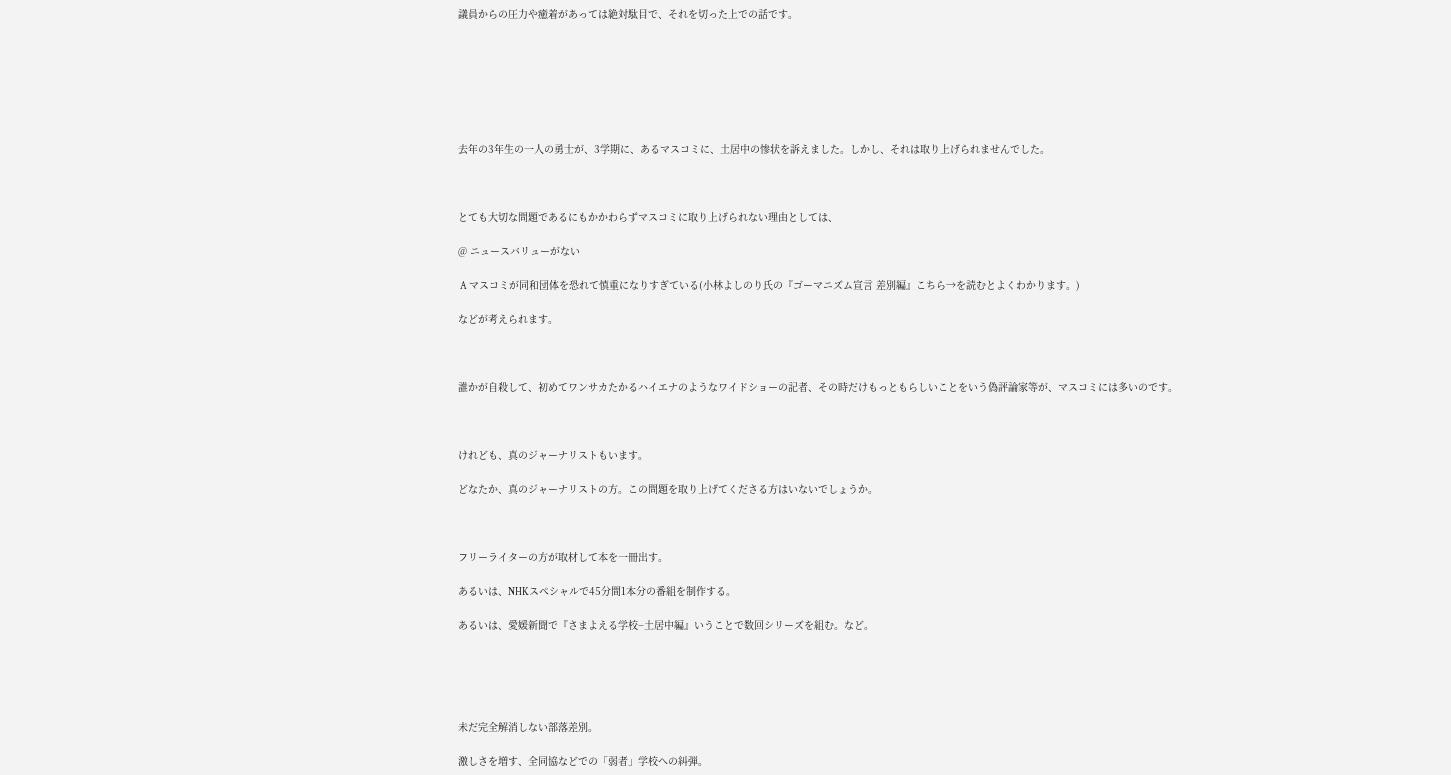議員からの圧力や癒着があっては絶対駄目で、それを切った上での話です。







去年の3年生の一人の勇士が、3学期に、あるマスコミに、土居中の惨状を訴えました。しかし、それは取り上げられませんでした。



とても大切な問題であるにもかかわらずマスコミに取り上げられない理由としては、

@ ニュースバリューがない

 A マスコミが同和団体を恐れて慎重になりすぎている(小林よしのり氏の『ゴーマニズム宣言 差別編』こちら→を読むとよくわかります。)

などが考えられます。



誰かが自殺して、初めてワンサカたかるハイエナのようなワイドショーの記者、その時だけもっともらしいことをいう偽評論家等が、マスコミには多いのです。



けれども、真のジャーナリストもいます。

どなたか、真のジャーナリストの方。この問題を取り上げてくださる方はいないでしょうか。



フリーライターの方が取材して本を一冊出す。

あるいは、NHKスペシャルで45分間1本分の番組を制作する。

あるいは、愛媛新聞で『さまよえる学校−土居中編』いうことで数回シリーズを組む。など。





未だ完全解消しない部落差別。

激しさを増す、全同協などでの「弱者」学校への糾弾。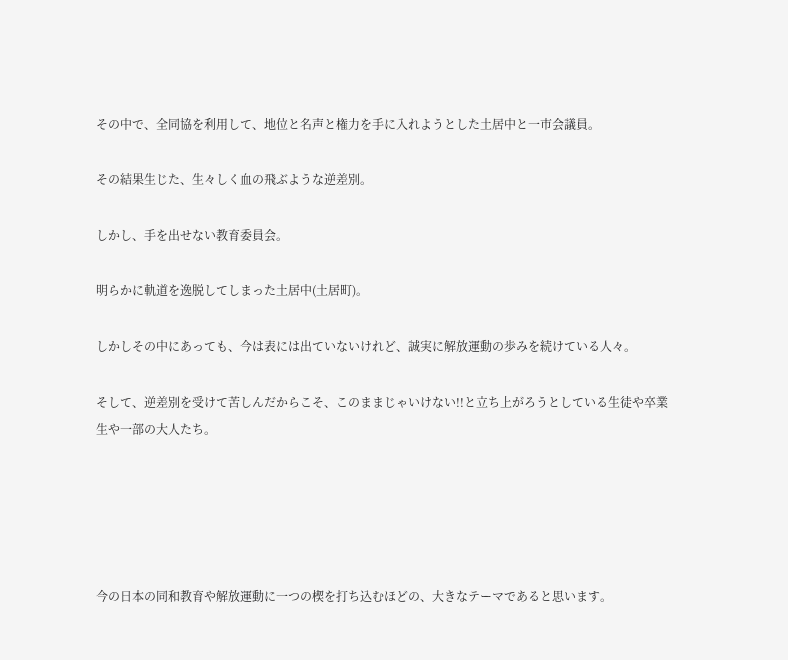その中で、全同協を利用して、地位と名声と権力を手に入れようとした土居中と一市会議員。

その結果生じた、生々しく血の飛ぶような逆差別。

しかし、手を出せない教育委員会。

明らかに軌道を逸脱してしまった土居中(土居町)。

しかしその中にあっても、今は表には出ていないけれど、誠実に解放運動の歩みを続けている人々。

そして、逆差別を受けて苦しんだからこそ、このままじゃいけない!!と立ち上がろうとしている生徒や卒業生や一部の大人たち。





今の日本の同和教育や解放運動に一つの楔を打ち込むほどの、大きなテーマであると思います。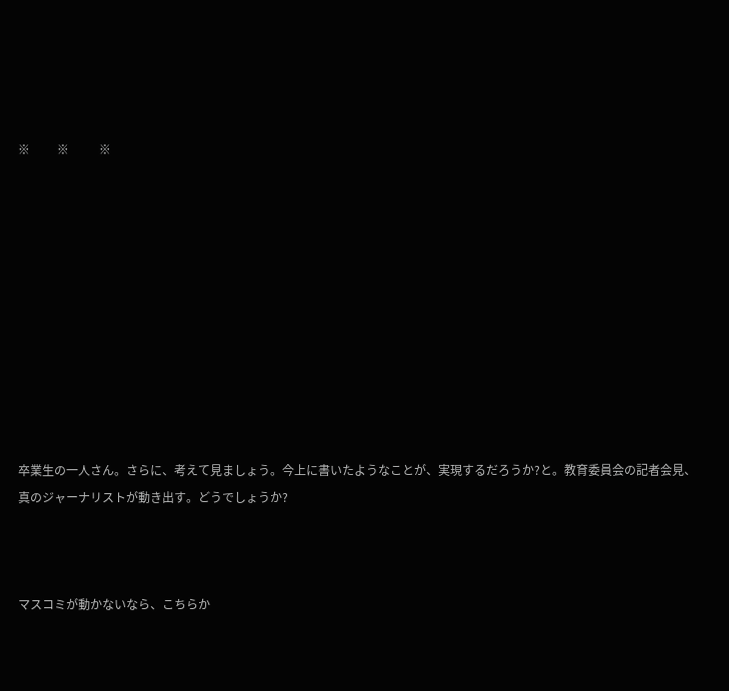※         ※          ※











卒業生の一人さん。さらに、考えて見ましょう。今上に書いたようなことが、実現するだろうか?と。教育委員会の記者会見、真のジャーナリストが動き出す。どうでしょうか?



マスコミが動かないなら、こちらか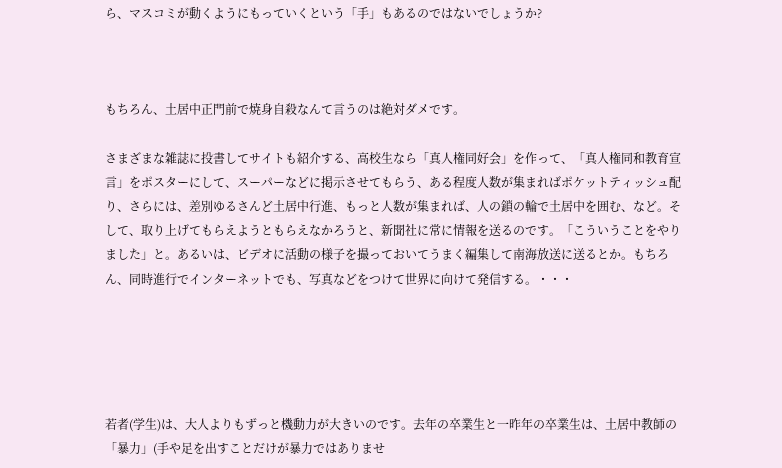ら、マスコミが動くようにもっていくという「手」もあるのではないでしょうか?



もちろん、土居中正門前で焼身自殺なんて言うのは絶対ダメです。

さまざまな雑誌に投書してサイトも紹介する、高校生なら「真人権同好会」を作って、「真人権同和教育宣言」をポスターにして、スーパーなどに掲示させてもらう、ある程度人数が集まればポケットティッシュ配り、さらには、差別ゆるさんど土居中行進、もっと人数が集まれば、人の鎖の輪で土居中を囲む、など。そして、取り上げてもらえようともらえなかろうと、新聞社に常に情報を送るのです。「こういうことをやりました」と。あるいは、ビデオに活動の様子を撮っておいてうまく編集して南海放送に送るとか。もちろん、同時進行でインターネットでも、写真などをつけて世界に向けて発信する。・・・





若者(学生)は、大人よりもずっと機動力が大きいのです。去年の卒業生と一昨年の卒業生は、土居中教師の「暴力」(手や足を出すことだけが暴力ではありませ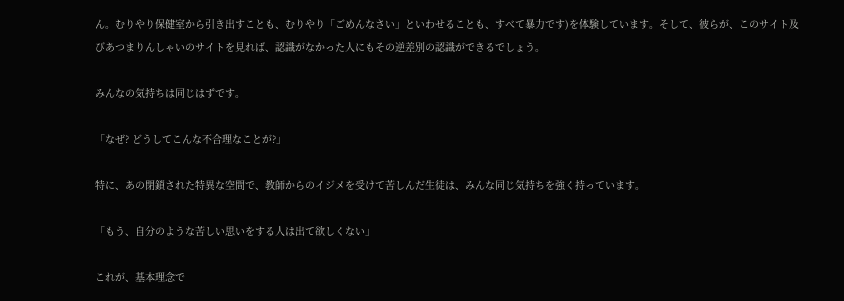ん。むりやり保健室から引き出すことも、むりやり「ごめんなさい」といわせることも、すべて暴力です)を体験しています。そして、彼らが、このサイト及びあつまりんしゃいのサイトを見れば、認識がなかった人にもその逆差別の認識ができるでしょう。

みんなの気持ちは同じはずです。

「なぜ? どうしてこんな不合理なことが?」

特に、あの閉鎖された特異な空間で、教師からのイジメを受けて苦しんだ生徒は、みんな同じ気持ちを強く持っています。

「もう、自分のような苦しい思いをする人は出て欲しくない」

これが、基本理念で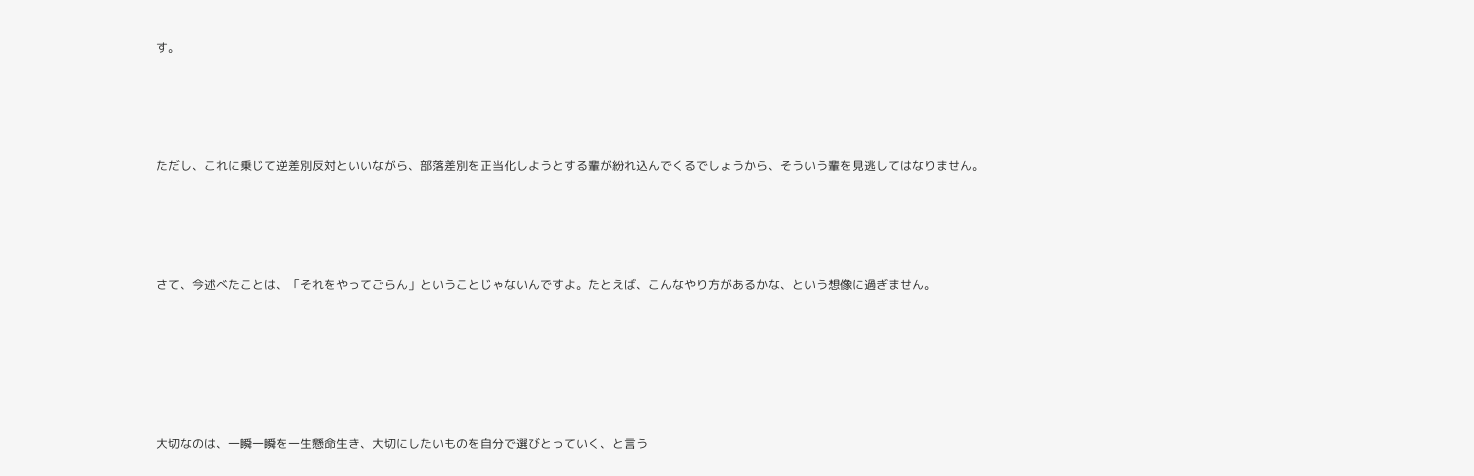す。





ただし、これに乗じて逆差別反対といいながら、部落差別を正当化しようとする輩が紛れ込んでくるでしょうから、そういう輩を見逃してはなりません。





さて、今述べたことは、「それをやってごらん」ということじゃないんですよ。たとえば、こんなやり方があるかな、という想像に過ぎません。







大切なのは、一瞬一瞬を一生懸命生き、大切にしたいものを自分で選びとっていく、と言う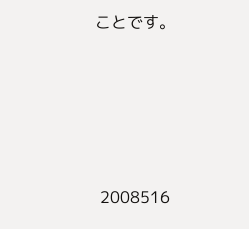ことです。





 2008516